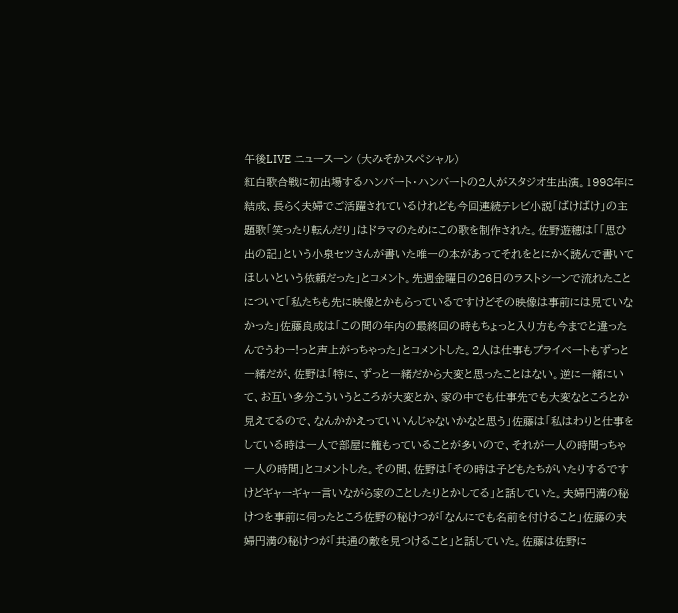午後LIVE ニュースーン (大みそかスペシャル)
紅白歌合戦に初出場するハンバート・ハンバートの2人がスタジオ生出演。1998年に結成、長らく夫婦でご活躍されているけれども今回連続テレビ小説「ばけばけ」の主題歌「笑ったり転んだり」はドラマのためにこの歌を制作された。佐野遊穂は「「思ひ出の記」という小泉セツさんが書いた唯一の本があってそれをとにかく読んで書いてほしいという依頼だった」とコメント。先週金曜日の26日のラストシーンで流れたことについて「私たちも先に映像とかもらっているですけどその映像は事前には見ていなかった」佐藤良成は「この間の年内の最終回の時もちょっと入り方も今までと違ったんでうわー!っと声上がっちゃった」とコメントした。2人は仕事もプライベートもずっと一緒だが、佐野は「特に、ずっと一緒だから大変と思ったことはない。逆に一緒にいて、お互い多分こういうところが大変とか、家の中でも仕事先でも大変なところとか見えてるので、なんかかえっていいんじゃないかなと思う」佐藤は「私はわりと仕事をしている時は一人で部屋に籠もっていることが多いので、それが一人の時間っちゃ一人の時間」とコメントした。その間、佐野は「その時は子どもたちがいたりするですけどギャーギャー言いながら家のことしたりとかしてる」と話していた。夫婦円満の秘けつを事前に伺ったところ佐野の秘けつが「なんにでも名前を付けること」佐藤の夫婦円満の秘けつが「共通の敵を見つけること」と話していた。佐藤は佐野に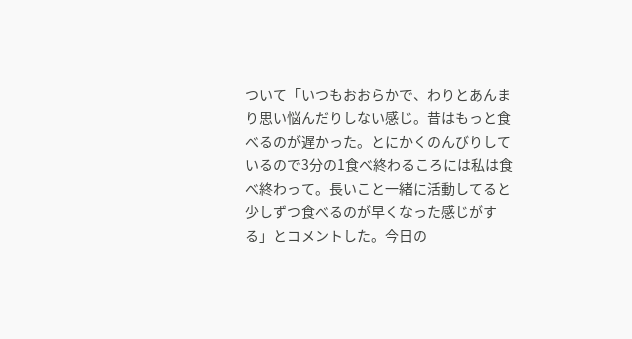ついて「いつもおおらかで、わりとあんまり思い悩んだりしない感じ。昔はもっと食べるのが遅かった。とにかくのんびりしているので3分の1食べ終わるころには私は食べ終わって。長いこと一緒に活動してると少しずつ食べるのが早くなった感じがする」とコメントした。今日の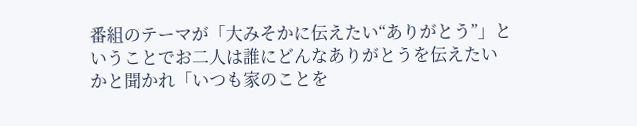番組のテーマが「大みそかに伝えたい“ありがとう”」ということでお二人は誰にどんなありがとうを伝えたいかと聞かれ「いつも家のことを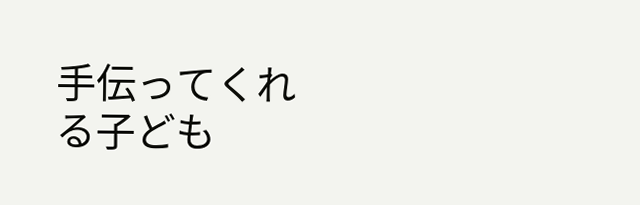手伝ってくれる子ども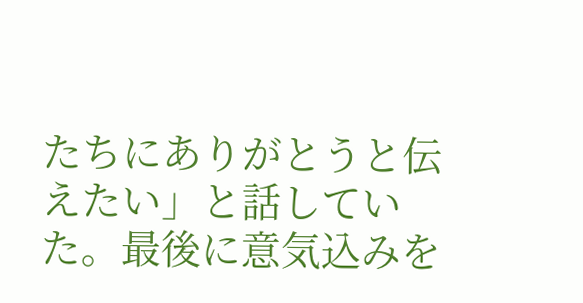たちにありがとうと伝えたい」と話していた。最後に意気込みを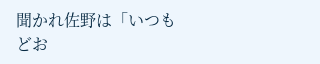聞かれ佐野は「いつもどお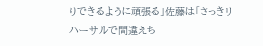りできるように頑張る」佐藤は「さっきリハーサルで間違えち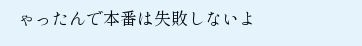ゃったんで本番は失敗しないよ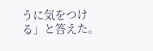うに気をつける」と答えた。